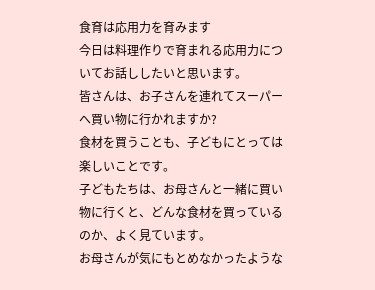食育は応用力を育みます
今日は料理作りで育まれる応用力についてお話ししたいと思います。
皆さんは、お子さんを連れてスーパーへ買い物に行かれますか?
食材を買うことも、子どもにとっては楽しいことです。
子どもたちは、お母さんと一緒に買い物に行くと、どんな食材を買っているのか、よく見ています。
お母さんが気にもとめなかったような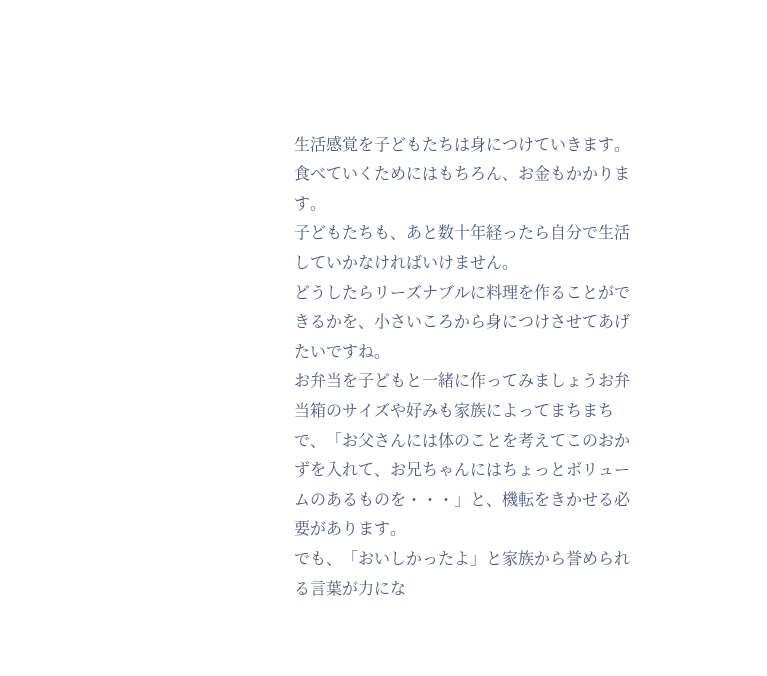生活感覚を子どもたちは身につけていきます。
食べていくためにはもちろん、お金もかかります。
子どもたちも、あと数十年経ったら自分で生活していかなければいけません。
どうしたらリーズナブルに料理を作ることができるかを、小さいころから身につけさせてあげたいですね。
お弁当を子どもと一緒に作ってみましょうお弁当箱のサイズや好みも家族によってまちまちで、「お父さんには体のことを考えてこのおかずを入れて、お兄ちゃんにはちょっとボリュームのあるものを・・・」と、機転をきかせる必要があります。
でも、「おいしかったよ」と家族から誉められる言葉が力にな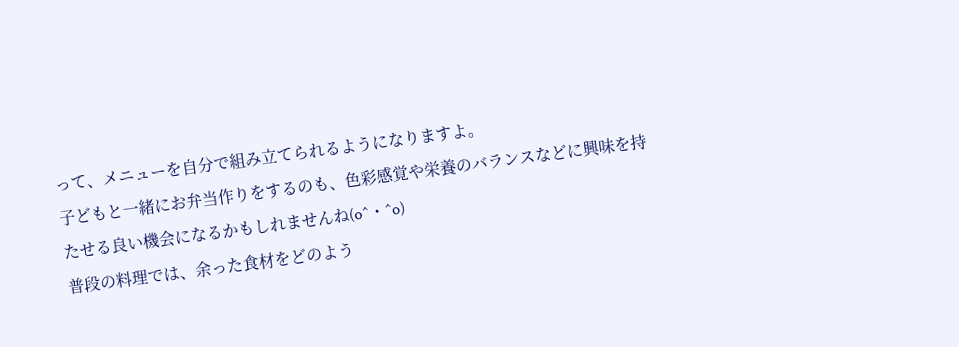って、メニューを自分で組み立てられるようになりますよ。
子どもと一緒にお弁当作りをするのも、色彩感覚や栄養のバランスなどに興味を持たせる良い機会になるかもしれませんね(o^・^o)
普段の料理では、余った食材をどのよう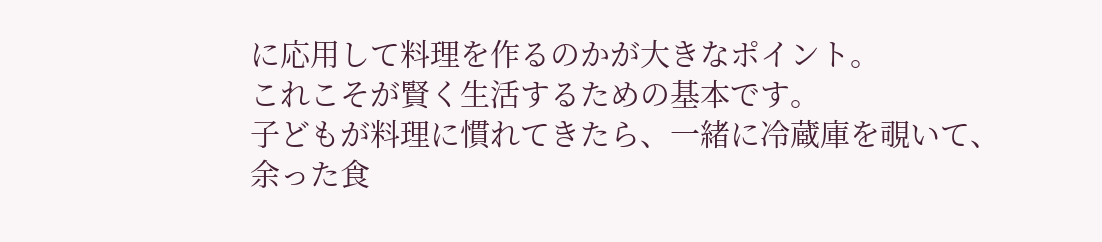に応用して料理を作るのかが大きなポイント。
これこそが賢く生活するための基本です。
子どもが料理に慣れてきたら、一緒に冷蔵庫を覗いて、余った食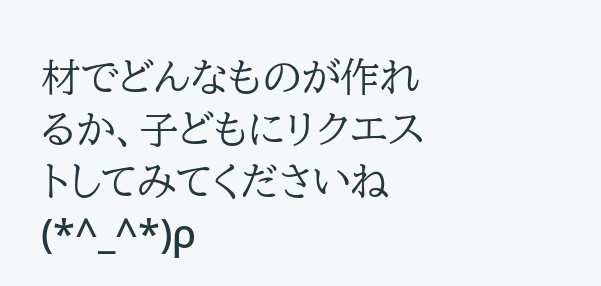材でどんなものが作れるか、子どもにリクエストしてみてくださいね(*^_^*)ρ